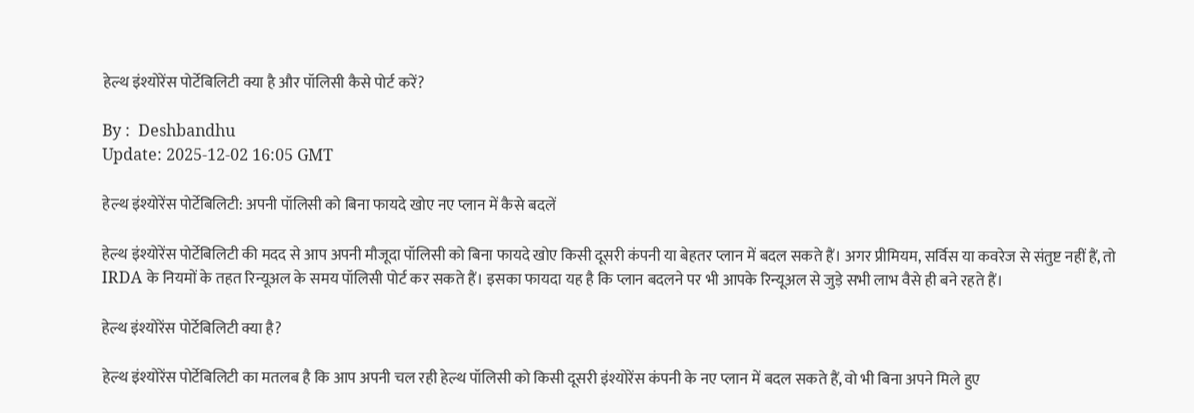हेल्थ इंश्योरेंस पोर्टेबिलिटी क्या है और पॉलिसी कैसे पोर्ट करें?

By :  Deshbandhu
Update: 2025-12-02 16:05 GMT

हेल्थ इंश्योरेंस पोर्टेबिलिटी: अपनी पॉलिसी को बिना फायदे खोए नए प्लान में कैसे बदलें

हेल्थ इंश्योरेंस पोर्टेबिलिटी की मदद से आप अपनी मौजूदा पॉलिसी को बिना फायदे खोए किसी दूसरी कंपनी या बेहतर प्लान में बदल सकते हैं। अगर प्रीमियम, सर्विस या कवरेज से संतुष्ट नहीं हैं, तो IRDA के नियमों के तहत रिन्यूअल के समय पॉलिसी पोर्ट कर सकते हैं। इसका फायदा यह है कि प्लान बदलने पर भी आपके रिन्यूअल से जुड़े सभी लाभ वैसे ही बने रहते हैं।

हेल्थ इंश्योरेंस पोर्टेबिलिटी क्या है?

हेल्थ इंश्योरेंस पोर्टेबिलिटी का मतलब है कि आप अपनी चल रही हेल्थ पॉलिसी को किसी दूसरी इंश्योरेंस कंपनी के नए प्लान में बदल सकते हैं, वो भी बिना अपने मिले हुए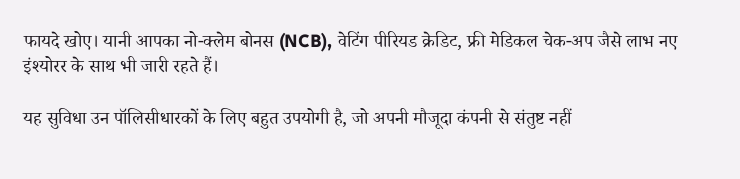फायदे खोए। यानी आपका नो-क्लेम बोनस (NCB), वेटिंग पीरियड क्रेडिट, फ्री मेडिकल चेक-अप जैसे लाभ नए इंश्योरर के साथ भी जारी रहते हैं।

यह सुविधा उन पॉलिसीधारकों के लिए बहुत उपयोगी है, जो अपनी मौजूदा कंपनी से संतुष्ट नहीं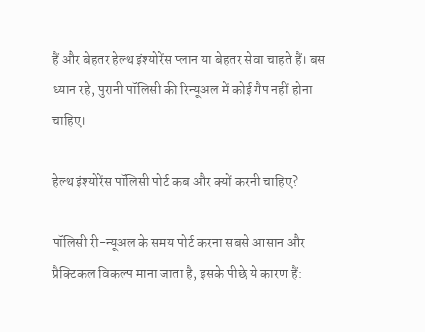हैं और बेहतर हेल्थ इंश्योरेंस प्लान या बेहतर सेवा चाहते हैं। बस ध्यान रहे, पुरानी पॉलिसी की रिन्यूअल में कोई गैप नहीं होना चाहिए।

हेल्थ इंश्योरेंस पॉलिसी पोर्ट कब और क्यों करनी चाहिए?

पॉलिसी री-न्यूअल के समय पोर्ट करना सबसे आसान और प्रैक्टिकल विकल्प माना जाता है, इसके पीछे ये कारण हैं: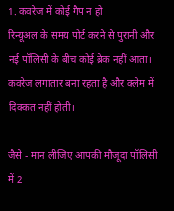1. कवरेज में कोई गैप न हो
रिन्यूअल के समय पोर्ट करने से पुरानी और नई पॉलिसी के बीच कोई ब्रेक नहीं आता। कवरेज लगातार बना रहता है और क्लेम में दिक्कत नहीं होती।

जैसे - मान लीजिए आपकी मौजूदा पॉलिसी में 2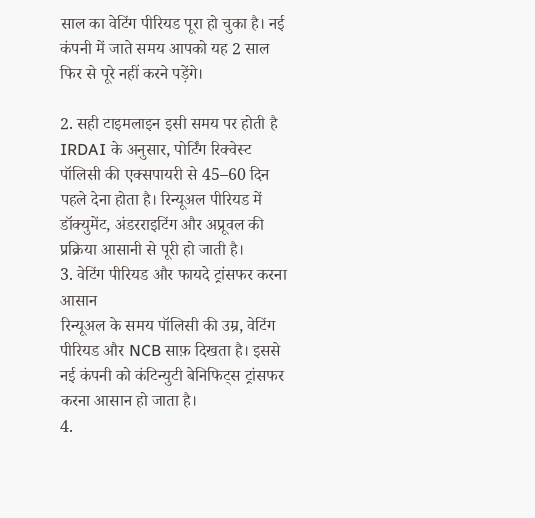साल का वेटिंग पीरियड पूरा हो चुका है। नई कंपनी में जाते समय आपको यह 2 साल फिर से पूरे नहीं करने पड़ेंगे।

2. सही टाइमलाइन इसी समय पर होती है
IRDAI के अनुसार, पोर्टिंग रिक्वेस्ट पॉलिसी की एक्सपायरी से 45–60 दिन पहले देना होता है। रिन्यूअल पीरियड में डॉक्युमेंट, अंडरराइटिंग और अप्रूवल की प्रक्रिया आसानी से पूरी हो जाती है।
3. वेटिंग पीरियड और फायदे ट्रांसफर करना आसान
रिन्यूअल के समय पॉलिसी की उम्र, वेटिंग पीरियड और NCB साफ़ दिखता है। इससे नई कंपनी को कंटिन्युटी बेनिफिट्स ट्रांसफर करना आसान हो जाता है।
4.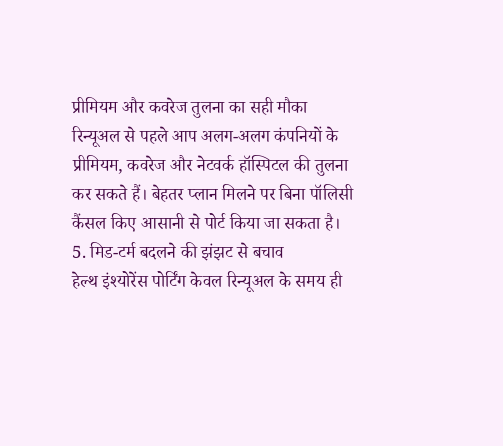प्रीमियम और कवरेज तुलना का सही मौका
रिन्यूअल से पहले आप अलग-अलग कंपनियों के प्रीमियम, कवरेज और नेटवर्क हॉस्पिटल की तुलना कर सकते हैं। बेहतर प्लान मिलने पर बिना पॉलिसी कैंसल किए आसानी से पोर्ट किया जा सकता है।
5. मिड-टर्म बदलने की झंझट से बचाव
हेल्थ इंश्योरेंस पोर्टिंग केवल रिन्यूअल के समय ही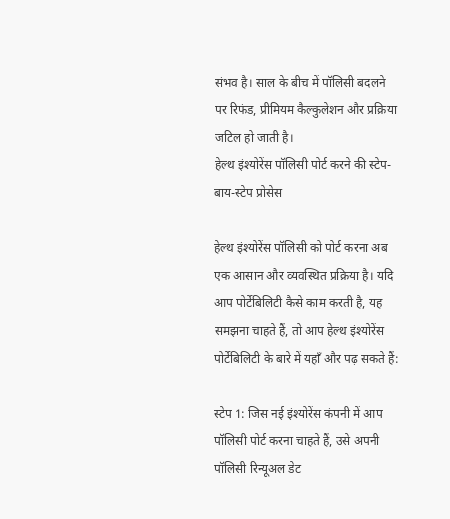संभव है। साल के बीच में पॉलिसी बदलने पर रिफंड, प्रीमियम कैल्कुलेशन और प्रक्रिया जटिल हो जाती है।
हेल्थ इंश्योरेंस पॉलिसी पोर्ट करने की स्टेप-बाय-स्टेप प्रोसेस

हेल्थ इंश्योरेंस पॉलिसी को पोर्ट करना अब एक आसान और व्यवस्थित प्रक्रिया है। यदि आप पोर्टेबिलिटी कैसे काम करती है, यह समझना चाहते हैं, तो आप हेल्थ इंश्योरेंस पोर्टेबिलिटी के बारे में यहाँ और पढ़ सकते हैं:

स्टेप 1: जिस नई इंश्योरेंस कंपनी में आप पॉलिसी पोर्ट करना चाहते हैं, उसे अपनी पॉलिसी रिन्यूअल डेट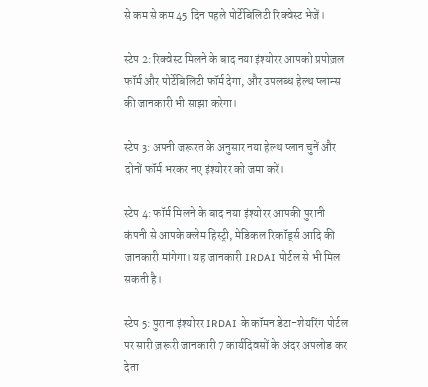से कम से कम 45 दिन पहले पोर्टेबिलिटी रिक्वेस्ट भेजें।

स्टेप 2: रिक्वेस्ट मिलने के बाद नया इंश्योरर आपको प्रपोज़ल फॉर्म और पोर्टेबिलिटी फॉर्म देगा, और उपलब्ध हेल्थ प्लान्स की जानकारी भी साझा करेगा।

स्टेप 3: अपनी जरूरत के अनुसार नया हेल्थ प्लान चुनें और दोनों फॉर्म भरकर नए इंश्योरर को जमा करें।

स्टेप 4: फॉर्म मिलने के बाद नया इंश्योरर आपकी पुरानी कंपनी से आपके क्लेम हिस्ट्री, मेडिकल रिकॉर्ड्स आदि की जानकारी मांगेगा। यह जानकारी IRDAI पोर्टल से भी मिल सकती है।

स्टेप 5: पुराना इंश्योरर IRDAI के कॉमन डेटा-शेयरिंग पोर्टल पर सारी ज़रूरी जानकारी 7 कार्यदिवसों के अंदर अपलोड कर देता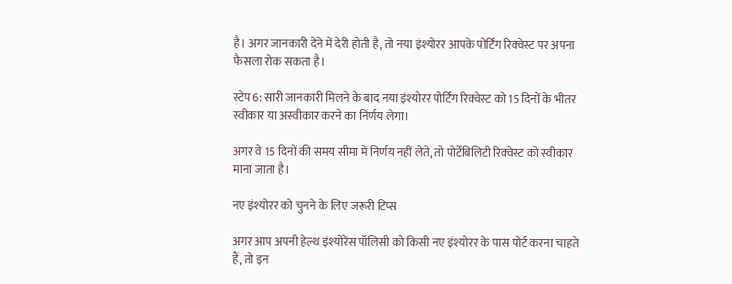है। अगर जानकारी देने में देरी होती है, तो नया इंश्योरर आपके पोर्टिंग रिक्वेस्ट पर अपना फैसला रोक सकता है।

स्टेप 6: सारी जानकारी मिलने के बाद नया इंश्योरर पोर्टिंग रिक्वेस्ट को 15 दिनों के भीतर स्वीकार या अस्वीकार करने का निर्णय लेगा।

अगर वे 15 दिनों की समय सीमा में निर्णय नहीं लेते, तो पोर्टेबिलिटी रिक्वेस्ट को स्वीकार माना जाता है।

नए इंश्योरर को चुनने के लिए जरूरी टिप्स

अगर आप अपनी हेल्थ इंश्योरेंस पॉलिसी को किसी नए इंश्योरर के पास पोर्ट करना चाहते हैं, तो इन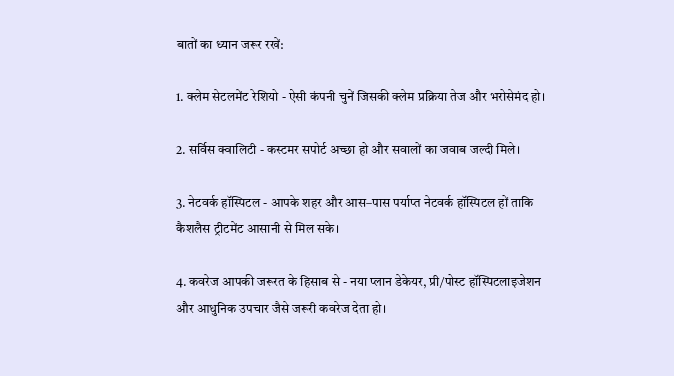बातों का ध्यान जरूर रखें:

1. क्लेम सेटलमेंट रेशियो - ऐसी कंपनी चुनें जिसकी क्लेम प्रक्रिया तेज और भरोसेमंद हो।

2. सर्विस क्वालिटी - कस्टमर सपोर्ट अच्छा हो और सवालों का जवाब जल्दी मिले।

3. नेटवर्क हॉस्पिटल - आपके शहर और आस–पास पर्याप्त नेटवर्क हॉस्पिटल हों ताकि कैशलैस ट्रीटमेंट आसानी से मिल सके।

4. कवरेज आपकी जरूरत के हिसाब से - नया प्लान डेकेयर, प्री/पोस्ट हॉस्पिटलाइजेशन और आधुनिक उपचार जैसे जरूरी कवरेज देता हो।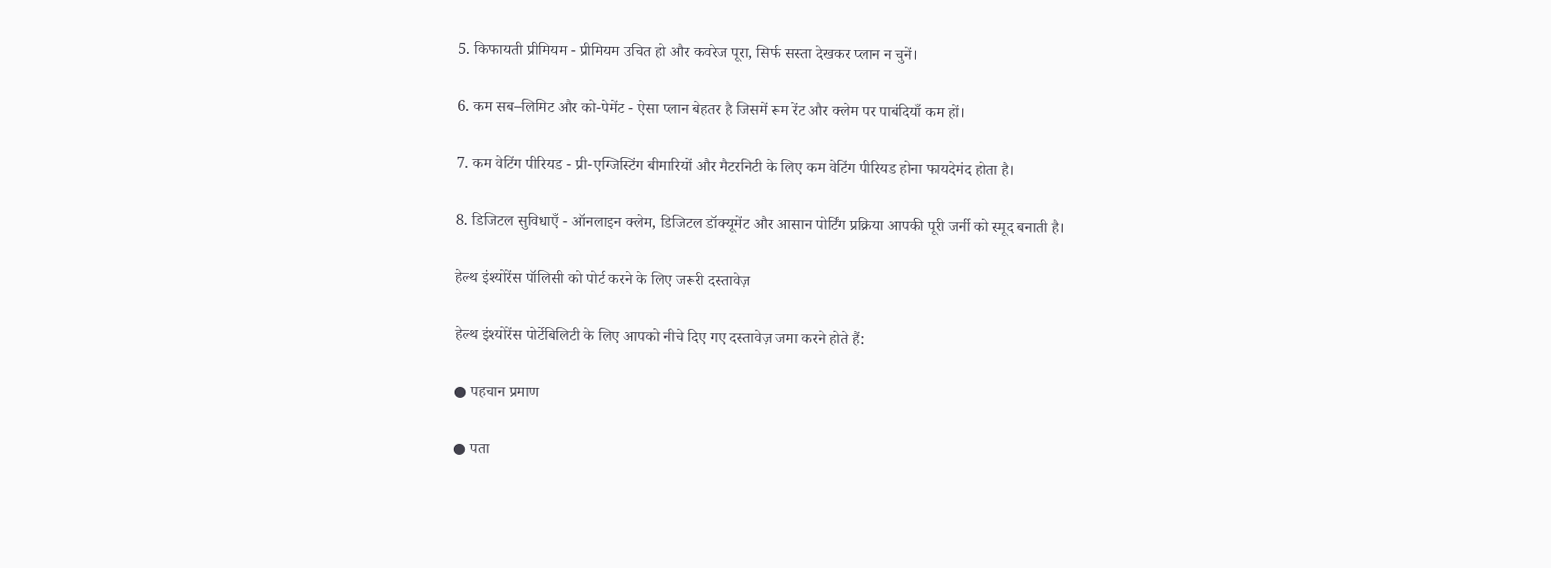5. किफायती प्रीमियम - प्रीमियम उचित हो और कवरेज पूरा, सिर्फ सस्ता देखकर प्लान न चुनें।

6. कम सब–लिमिट और को-पेमेंट - ऐसा प्लान बेहतर है जिसमें रूम रेंट और क्लेम पर पाबंदियाँ कम हों।

7. कम वेटिंग पीरियड - प्री-एग्जिस्टिंग बीमारियों और मैटरनिटी के लिए कम वेटिंग पीरियड होना फायदेमंद होता है।

8. डिजिटल सुविधाएँ - ऑनलाइन क्लेम, डिजिटल डॉक्यूमेंट और आसान पोर्टिंग प्रक्रिया आपकी पूरी जर्नी को स्मूद बनाती है।

हेल्थ इंश्योरेंस पॉलिसी को पोर्ट करने के लिए जरूरी दस्तावेज़

हेल्थ इंश्योरेंस पोर्टेबिलिटी के लिए आपको नीचे दिए गए दस्तावेज़ जमा करने होते हैं:

● पहचान प्रमाण

● पता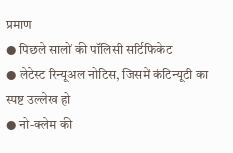प्रमाण
● पिछले सालों की पॉलिसी सर्टिफिकेट
● लेटेस्ट रिन्यूअल नोटिस, जिसमें कंटिन्यूटी का स्पष्ट उल्लेख हो
● नो-क्लेम की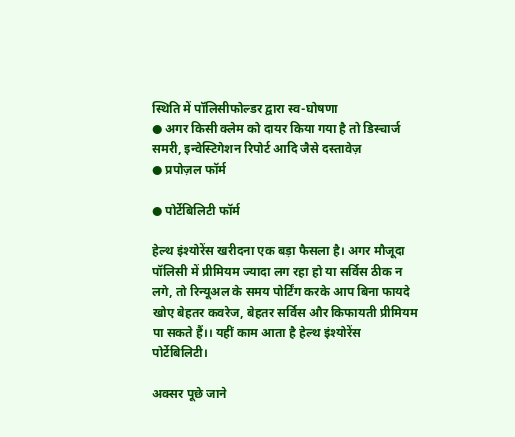स्थिति में पॉलिसीफोल्डर द्वारा स्व-घोषणा
● अगर किसी क्लेम को दायर किया गया है तो डिस्चार्ज समरी, इन्वेस्टिगेशन रिपोर्ट आदि जैसे दस्तावेज़
● प्रपोज़ल फॉर्म

● पोर्टेबिलिटी फॉर्म

हेल्थ इंश्योरेंस खरीदना एक बड़ा फैसला है। अगर मौजूदा पॉलिसी में प्रीमियम ज्यादा लग रहा हो या सर्विस ठीक न लगे, तो रिन्यूअल के समय पोर्टिंग करके आप बिना फायदे खोए बेहतर कवरेज, बेहतर सर्विस और किफायती प्रीमियम पा सकते हैं।। यहीं काम आता है हेल्थ इंश्योरेंस पोर्टेबिलिटी।

अक्सर पूछे जाने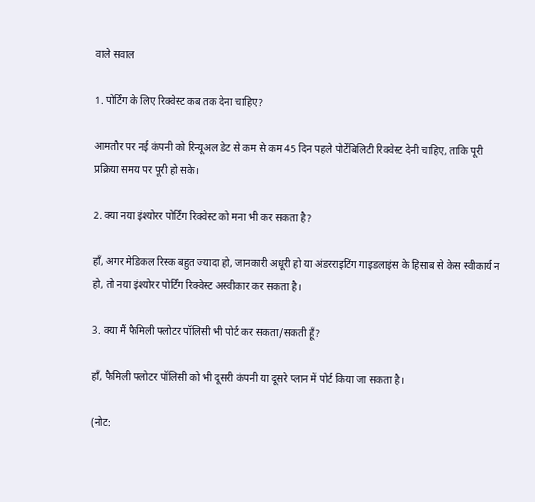वाले सवाल

1. पोर्टिंग के लिए रिक्वेस्ट कब तक देना चाहिए?

आमतौर पर नई कंपनी को रिन्यूअल डेट से कम से कम 45 दिन पहले पोर्टेबिलिटी रिक्वेस्ट देनी चाहिए, ताकि पूरी प्रक्रिया समय पर पूरी हो सके।

2. क्या नया इंश्योरर पोर्टिंग रिक्वेस्ट को मना भी कर सकता है?

हाँ, अगर मेडिकल रिस्क बहुत ज्यादा हो, जानकारी अधूरी हो या अंडरराइटिंग गाइडलाइंस के हिसाब से केस स्वीकार्य न हो, तो नया इंश्योरर पोर्टिंग रिक्वेस्ट अस्वीकार कर सकता है।

3. क्या मैं फैमिली फ्लोटर पॉलिसी भी पोर्ट कर सकता/सकती हूँ?

हाँ, फैमिली फ्लोटर पॉलिसी को भी दूसरी कंपनी या दूसरे प्लान में पोर्ट किया जा सकता है।

(नोट: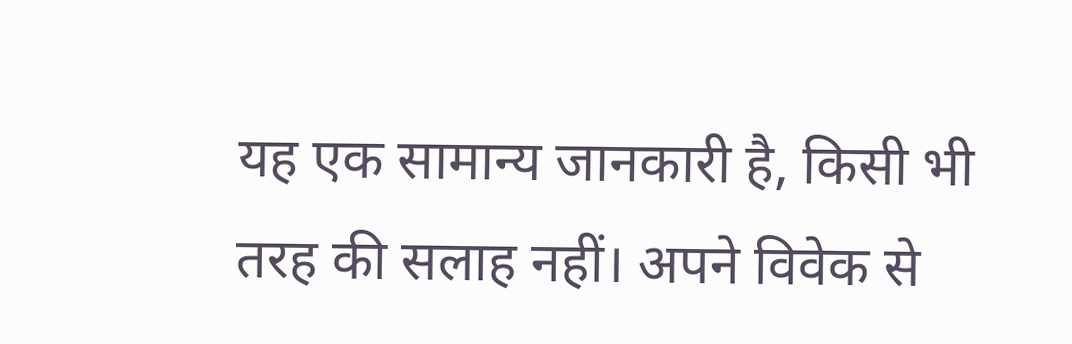यह एक सामान्य जानकारी है, किसी भी तरह की सलाह नहीं। अपने विवेक से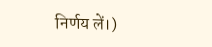निर्णय लें।)